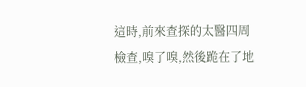這時,前來查探的太醫四周檢查,嗅了嗅,然後跪在了地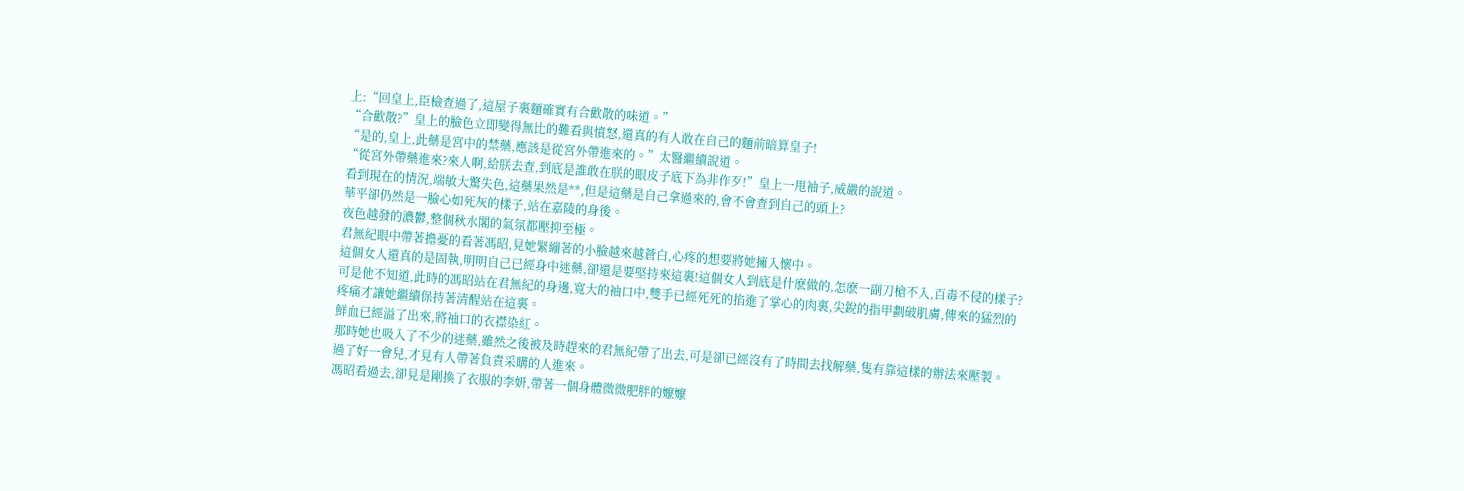上:“回皇上,臣檢查過了,這屋子裏麵確實有合歡散的味道。”
“合歡散?”皇上的臉色立即變得無比的難看與憤怒,還真的有人敢在自己的麵前暗算皇子!
“是的,皇上,此藥是宮中的禁藥,應該是從宮外帶進來的。”太醫繼續說道。
“從宮外帶藥進來?來人啊,給朕去查,到底是誰敢在朕的眼皮子底下為非作歹!”皇上一甩袖子,威嚴的說道。
看到現在的情況,端敏大驚失色,這藥果然是**,但是這藥是自己拿過來的,會不會查到自己的頭上?
華平卻仍然是一臉心如死灰的樣子,站在嘉陵的身後。
夜色越發的濃鬱,整個秋水閣的氣氛都壓抑至極。
君無紀眼中帶著擔憂的看著馮昭,見她緊繃著的小臉越來越蒼白,心疼的想要將她擁入懷中。
這個女人還真的是固執,明明自己已經身中迷藥,卻還是要堅持來這裏!這個女人到底是什麽做的,怎麽一副刀槍不入,百毒不侵的樣子?
可是他不知道,此時的馮昭站在君無紀的身邊,寬大的袖口中,雙手已經死死的掐進了掌心的肉裏,尖銳的指甲劃破肌膚,傳來的猛烈的疼痛才讓她繼續保持著清醒站在這裏。
鮮血已經溢了出來,將袖口的衣襟染紅。
那時她也吸入了不少的迷藥,雖然之後被及時趕來的君無紀帶了出去,可是卻已經沒有了時間去找解藥,隻有靠這樣的辦法來壓製。
過了好一會兒,才見有人帶著負責采購的人進來。
馮昭看過去,卻見是剛換了衣服的李妍,帶著一個身體微微肥胖的嬤嬤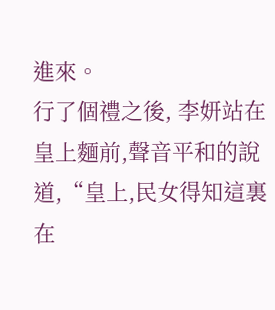進來。
行了個禮之後, 李妍站在皇上麵前,聲音平和的說道,“皇上,民女得知這裏在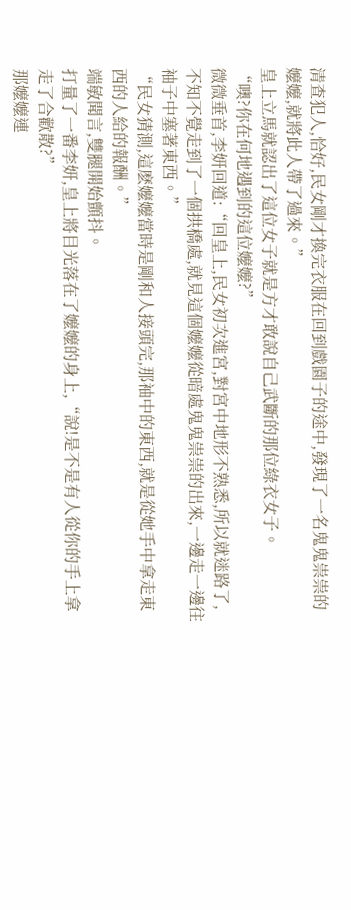清查犯人,恰好,民女剛才換完衣服在回到戲園子的途中,發現了一名鬼鬼祟祟的嬤嬤,就將此人帶了過來。”
皇上立馬就認出了這位女子就是方才敢說自己武斷的那位綠衣女子。
“噢?你在何地遇到的這位嬤嬤?”
微微垂首,李妍回道:“回皇上,民女初次進宮,對宮中地形不熟悉,所以就迷路了,不知不覺走到了一個拱橋處,就見這個嬤嬤從暗處鬼鬼祟祟的出來,一邊走一邊往袖子中塞著東西。”
“民女猜測,這麽嬤嬤當時是剛和人接頭完,那袖中的東西,就是從她手中拿走東西的人給的報酬。”
端敏聞言,雙腿開始顫抖。
打量了一番李妍,皇上將目光落在了嬤嬤的身上,“說!是不是有人從你的手上拿走了合歡散?”
那嬤嬤連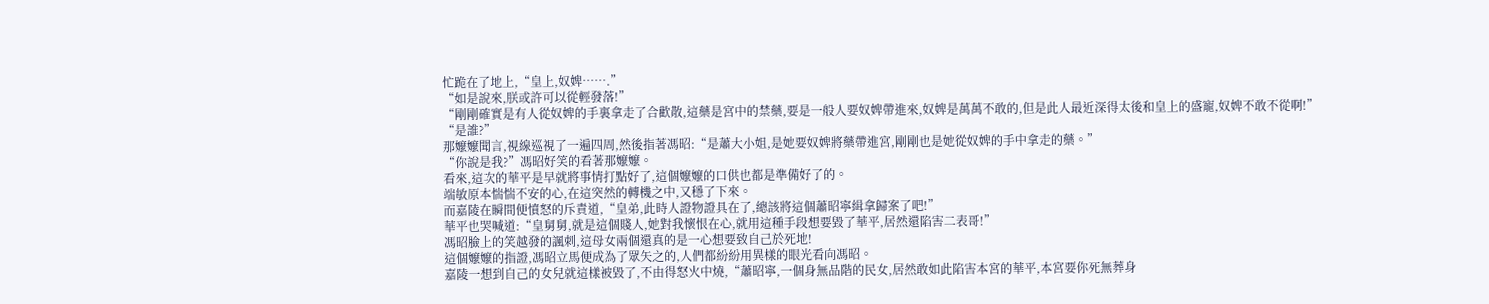忙跪在了地上,“皇上,奴婢…….”
“如是說來,朕或許可以從輕發落!”
“剛剛確實是有人從奴婢的手裏拿走了合歡散,這藥是宮中的禁藥,要是一般人要奴婢帶進來,奴婢是萬萬不敢的,但是此人最近深得太後和皇上的盛寵,奴婢不敢不從啊!”
“是誰?”
那嬤嬤聞言,視線巡視了一遍四周,然後指著馮昭:“是蕭大小姐,是她要奴婢將藥帶進宮,剛剛也是她從奴婢的手中拿走的藥。”
“你說是我?”馮昭好笑的看著那嬤嬤。
看來,這次的華平是早就將事情打點好了,這個嬤嬤的口供也都是準備好了的。
端敏原本惴惴不安的心,在這突然的轉機之中,又穩了下來。
而嘉陵在瞬間便憤怒的斥責道,“皇弟,此時人證物證具在了,總該將這個蕭昭寧緝拿歸案了吧!”
華平也哭喊道:“皇舅舅,就是這個賤人,她對我懷恨在心,就用這種手段想要毀了華平,居然還陷害二表哥!”
馮昭臉上的笑越發的諷刺,這母女兩個還真的是一心想要致自己於死地!
這個嬤嬤的指證,馮昭立馬便成為了眾矢之的,人們都紛紛用異樣的眼光看向馮昭。
嘉陵一想到自己的女兒就這樣被毀了,不由得怒火中燒,“蕭昭寧,一個身無品階的民女,居然敢如此陷害本宮的華平,本宮要你死無葬身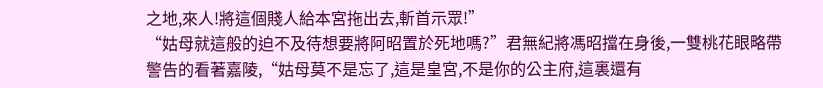之地,來人!將這個賤人給本宮拖出去,斬首示眾!”
“姑母就這般的迫不及待想要將阿昭置於死地嗎?”君無紀將馮昭擋在身後,一雙桃花眼略帶警告的看著嘉陵,“姑母莫不是忘了,這是皇宮,不是你的公主府,這裏還有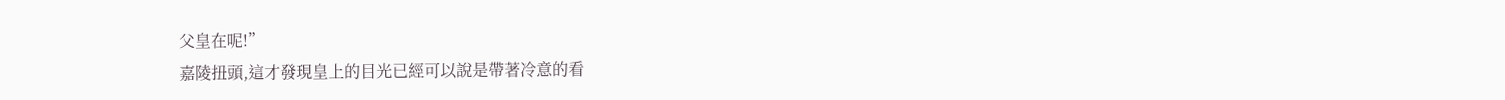父皇在呢!”
嘉陵扭頭,這才發現皇上的目光已經可以說是帶著冷意的看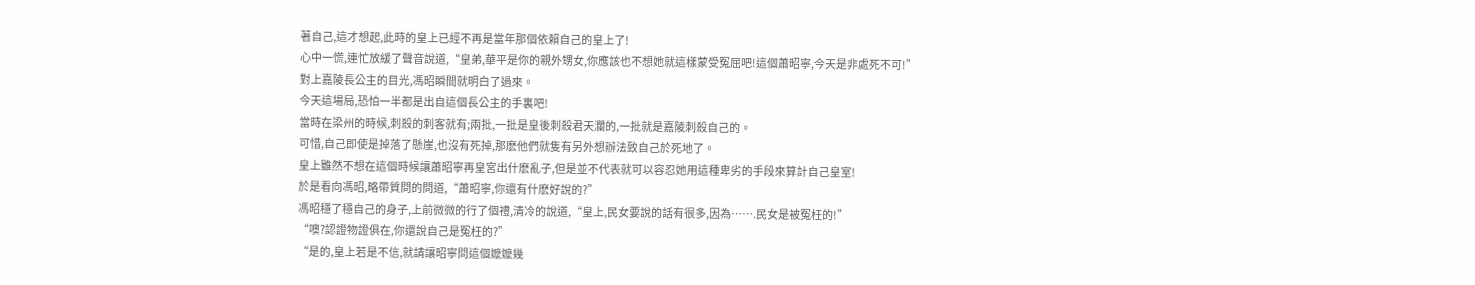著自己,這才想起,此時的皇上已經不再是當年那個依賴自己的皇上了!
心中一慌,連忙放緩了聲音說道,“皇弟,華平是你的親外甥女,你應該也不想她就這樣蒙受冤屈吧!這個蕭昭寧,今天是非處死不可!”
對上嘉陵長公主的目光,馮昭瞬間就明白了過來。
今天這場局,恐怕一半都是出自這個長公主的手裏吧!
當時在梁州的時候,刺殺的刺客就有;兩批,一批是皇後刺殺君天瀾的,一批就是嘉陵刺殺自己的。
可惜,自己即使是掉落了懸崖,也沒有死掉,那麽他們就隻有另外想辦法致自己於死地了。
皇上雖然不想在這個時候讓蕭昭寧再皇宮出什麽亂子,但是並不代表就可以容忍她用這種卑劣的手段來算計自己皇室!
於是看向馮昭,略帶質問的問道,“蕭昭寧,你還有什麽好說的?”
馮昭穩了穩自己的身子,上前微微的行了個禮,清冷的說道,“皇上,民女要說的話有很多,因為…….民女是被冤枉的!”
“噢?認證物證俱在,你還說自己是冤枉的?”
“是的,皇上若是不信,就請讓昭寧問這個嬤嬤幾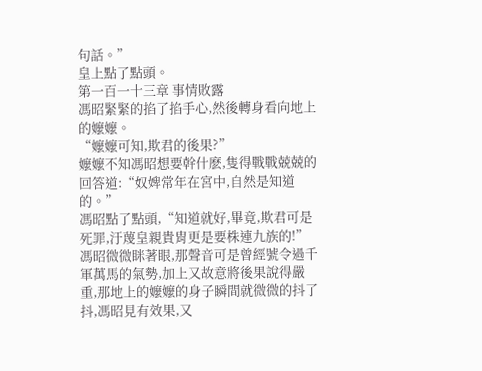句話。”
皇上點了點頭。
第一百一十三章 事情敗露
馮昭緊緊的掐了掐手心,然後轉身看向地上的嬤嬤。
“嬤嬤可知,欺君的後果?”
嬤嬤不知馮昭想要幹什麽,隻得戰戰兢兢的回答道:“奴婢常年在宮中,自然是知道的。”
馮昭點了點頭,“知道就好,畢竟,欺君可是死罪,汙蔑皇親貴胄更是要株連九族的!”
馮昭微微眯著眼,那聲音可是曾經號令過千軍萬馬的氣勢,加上又故意將後果說得嚴重,那地上的嬤嬤的身子瞬間就微微的抖了抖,馮昭見有效果,又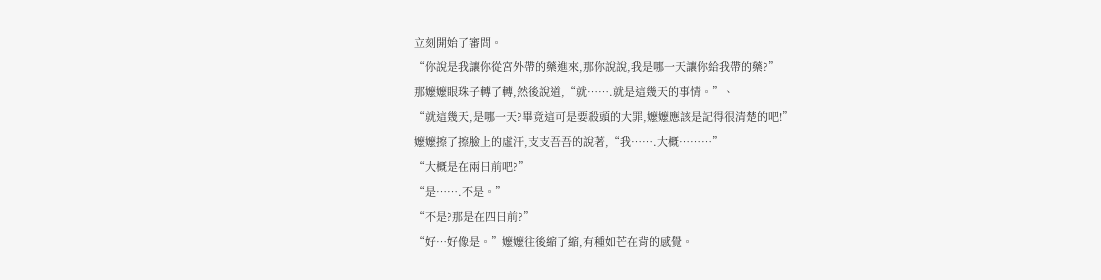立刻開始了審問。
“你說是我讓你從宮外帶的藥進來,那你說說,我是哪一天讓你給我帶的藥?”
那嬤嬤眼珠子轉了轉,然後說道,“就…….就是這幾天的事情。”、
“就這幾天,是哪一天?畢竟這可是要殺頭的大罪,嬤嬤應該是記得很清楚的吧!”
嬤嬤擦了擦臉上的虛汗,支支吾吾的說著,“我…….大概………”
“大概是在兩日前吧?”
“是…….不是。”
“不是?那是在四日前?”
“好…好像是。”嬤嬤往後縮了縮,有種如芒在背的感覺。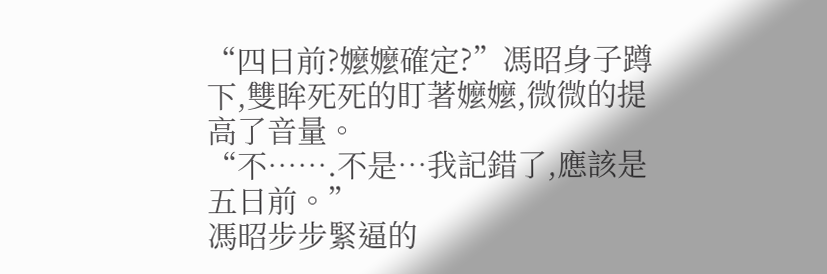“四日前?嬤嬤確定?”馮昭身子蹲下,雙眸死死的盯著嬤嬤,微微的提高了音量。
“不…….不是…我記錯了,應該是五日前。”
馮昭步步緊逼的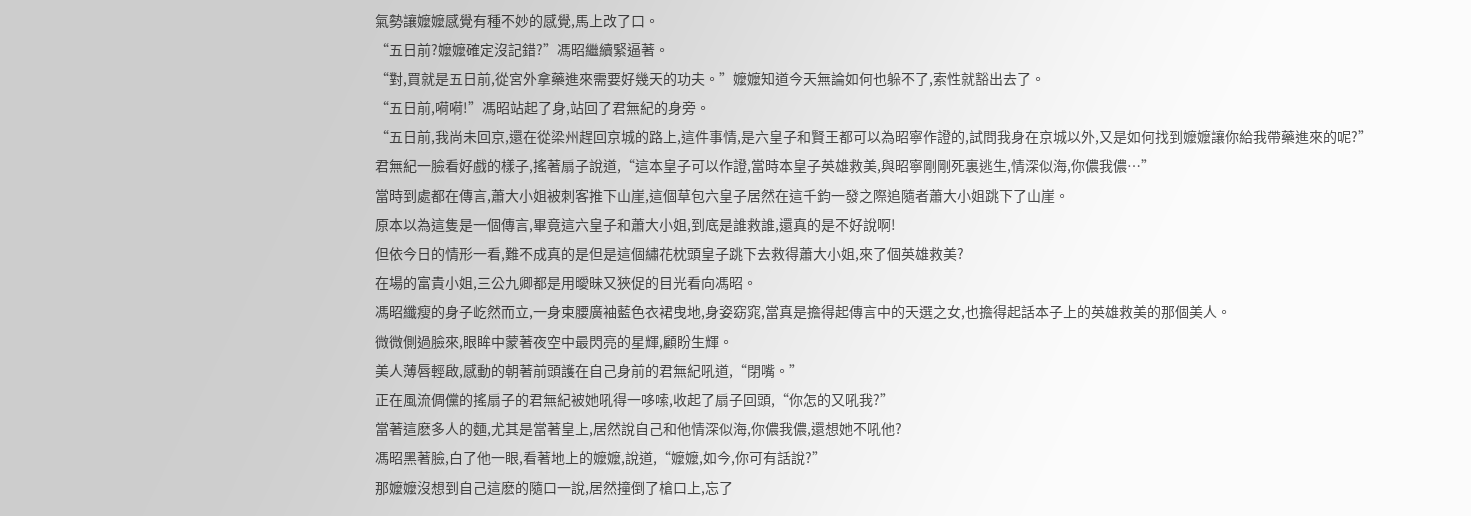氣勢讓嬤嬤感覺有種不妙的感覺,馬上改了口。
“五日前?嬤嬤確定沒記錯?”馮昭繼續緊逼著。
“對,買就是五日前,從宮外拿藥進來需要好幾天的功夫。”嬤嬤知道今天無論如何也躲不了,索性就豁出去了。
“五日前,嗬嗬!”馮昭站起了身,站回了君無紀的身旁。
“五日前,我尚未回京,還在從梁州趕回京城的路上,這件事情,是六皇子和賢王都可以為昭寧作證的,試問我身在京城以外,又是如何找到嬤嬤讓你給我帶藥進來的呢?”
君無紀一臉看好戲的樣子,搖著扇子說道,“這本皇子可以作證,當時本皇子英雄救美,與昭寧剛剛死裏逃生,情深似海,你儂我儂…”
當時到處都在傳言,蕭大小姐被刺客推下山崖,這個草包六皇子居然在這千鈞一發之際追隨者蕭大小姐跳下了山崖。
原本以為這隻是一個傳言,畢竟這六皇子和蕭大小姐,到底是誰救誰,還真的是不好說啊!
但依今日的情形一看,難不成真的是但是這個繡花枕頭皇子跳下去救得蕭大小姐,來了個英雄救美?
在場的富貴小姐,三公九卿都是用曖昧又狹促的目光看向馮昭。
馮昭纖瘦的身子屹然而立,一身束腰廣袖藍色衣裙曳地,身姿窈窕,當真是擔得起傳言中的天選之女,也擔得起話本子上的英雄救美的那個美人。
微微側過臉來,眼眸中蒙著夜空中最閃亮的星輝,顧盼生輝。
美人薄唇輕啟,感動的朝著前頭護在自己身前的君無紀吼道,“閉嘴。”
正在風流倜儻的搖扇子的君無紀被她吼得一哆嗦,收起了扇子回頭,“你怎的又吼我?”
當著這麽多人的麵,尤其是當著皇上,居然說自己和他情深似海,你儂我儂,還想她不吼他?
馮昭黑著臉,白了他一眼,看著地上的嬤嬤,說道,“嬤嬤,如今,你可有話說?”
那嬤嬤沒想到自己這麽的隨口一說,居然撞倒了槍口上,忘了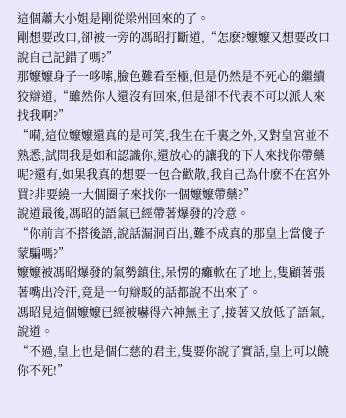這個蕭大小姐是剛從梁州回來的了。
剛想要改口,卻被一旁的馮昭打斷道,“怎麽?嬤嬤又想要改口說自己記錯了嗎?”
那嬤嬤身子一哆嗦,臉色難看至極,但是仍然是不死心的繼續狡辯道,“雖然你人還沒有回來,但是卻不代表不可以派人來找我啊?”
“嗬,這位嬤嬤還真的是可笑,我生在千裏之外,又對皇宮並不熟悉,試問我是如和認識你,還放心的讓我的下人來找你帶藥呢?還有,如果我真的想要一包合歡散,我自己為什麽不在宮外買?非要繞一大個圈子來找你一個嬤嬤帶藥?”
說道最後,馮昭的語氣已經帶著爆發的冷意。
“你前言不搭後語,說話漏洞百出,難不成真的那皇上當傻子蒙騙嗎?”
嬤嬤被馮昭爆發的氣勢鎮住,呆愣的癱軟在了地上,隻顧著張著嘴出冷汗,竟是一句辯駁的話都說不出來了。
馮昭見這個嬤嬤已經被嚇得六神無主了,接著又放低了語氣,說道。
“不過,皇上也是個仁慈的君主,隻要你說了實話,皇上可以饒你不死!”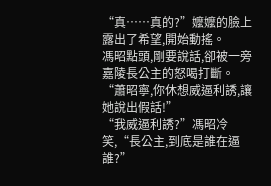“真……真的?”嬤嬤的臉上露出了希望,開始動搖。
馮昭點頭,剛要說話,卻被一旁嘉陵長公主的怒喝打斷。
“蕭昭寧,你休想威逼利誘,讓她說出假話!”
“我威逼利誘?”馮昭冷笑,“長公主,到底是誰在逼誰?”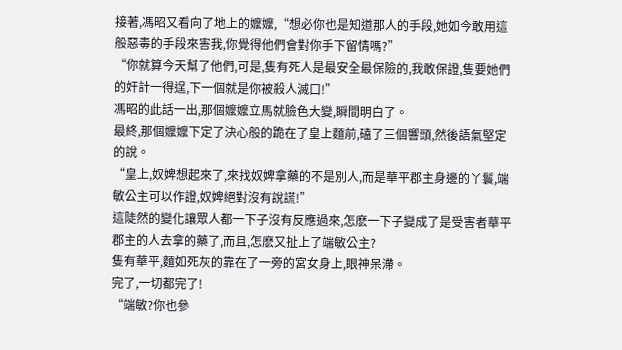接著,馮昭又看向了地上的嬤嬤,“想必你也是知道那人的手段,她如今敢用這般惡毒的手段來害我,你覺得他們會對你手下留情嗎?”
“你就算今天幫了他們,可是,隻有死人是最安全最保險的,我敢保證,隻要她們的奸計一得逞,下一個就是你被殺人滅口!”
馮昭的此話一出,那個嬤嬤立馬就臉色大變,瞬間明白了。
最終,那個嬤嬤下定了決心般的跪在了皇上麵前,磕了三個響頭,然後語氣堅定的說。
“皇上,奴婢想起來了,來找奴婢拿藥的不是別人,而是華平郡主身邊的丫鬟,端敏公主可以作證,奴婢絕對沒有說謊!”
這陡然的變化讓眾人都一下子沒有反應過來,怎麽一下子變成了是受害者華平郡主的人去拿的藥了,而且,怎麽又扯上了端敏公主?
隻有華平,麵如死灰的靠在了一旁的宮女身上,眼神呆滯。
完了,一切都完了!
“端敏?你也參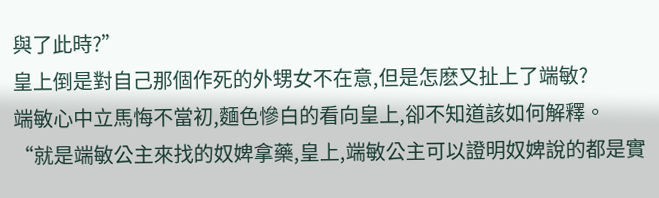與了此時?”
皇上倒是對自己那個作死的外甥女不在意,但是怎麽又扯上了端敏?
端敏心中立馬悔不當初,麵色慘白的看向皇上,卻不知道該如何解釋。
“就是端敏公主來找的奴婢拿藥,皇上,端敏公主可以證明奴婢說的都是實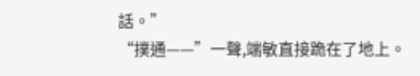話。”
“撲通——”一聲,端敏直接跪在了地上。